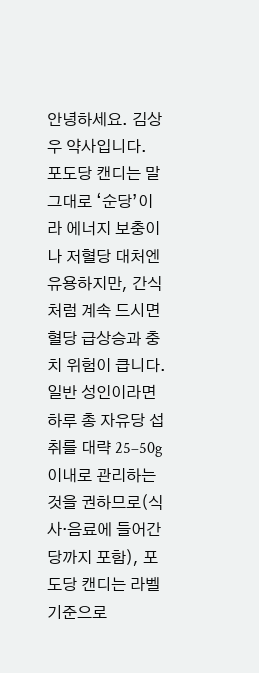안녕하세요. 김상우 약사입니다.
포도당 캔디는 말 그대로 ‘순당’이라 에너지 보충이나 저혈당 대처엔 유용하지만, 간식처럼 계속 드시면 혈당 급상승과 충치 위험이 큽니다. 일반 성인이라면 하루 총 자유당 섭취를 대략 25–50g 이내로 관리하는 것을 권하므로(식사·음료에 들어간 당까지 포함), 포도당 캔디는 라벨 기준으로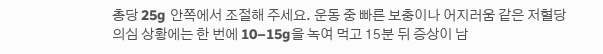총당 25g 안쪽에서 조절해 주세요. 운동 중 빠른 보충이나 어지러움 같은 저혈당 의심 상황에는 한 번에 10–15g을 녹여 먹고 15분 뒤 증상이 남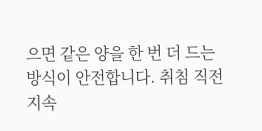으면 같은 양을 한 번 더 드는 방식이 안전합니다. 취침 직전 지속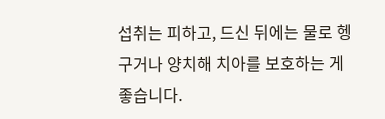섭취는 피하고, 드신 뒤에는 물로 헹구거나 양치해 치아를 보호하는 게 좋습니다.